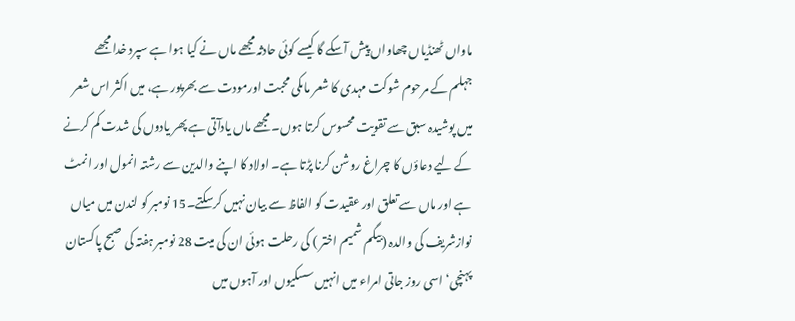ماواں ٹھنڈیاں چھاواں پیش آسکے گا کیسے کوئی حادثہ مجھے ماں نے کیا ہوا ہے سپرد خدا مجھے
جہلم کے مرحوم شوکت مہدی کا شعر ماںکی محبت اورمودت سے بھرپور ہے، میں اکثر اس شعر میں پوشیدہ سبق سے تقویت محسوس کرتا ہوں۔ مجھے ماں یادآتی ہے پھر یادوں کی شدت کم کرنے کے لیے دعاؤں کا چراغ روشن کرنا پڑتا ہے۔ اولاد کا اپنے والدین سے رشتہ انمول اور انمٹ ہے اور ماں سے تعلق اور عقیدت کو الفاظ سے بیان نہیں کرسکتے۔15 نومبر کو لندن میں میاں نوازشریف کی والدہ (بیگم شمیم اختر ) کی رحلت ہوئی ان کی میت 28 نومبر ہفتہ کی صبح پاکستان پہنچی‘ اسی روز جاتی امراء میں انہیں سسکیوں اور آہوں میں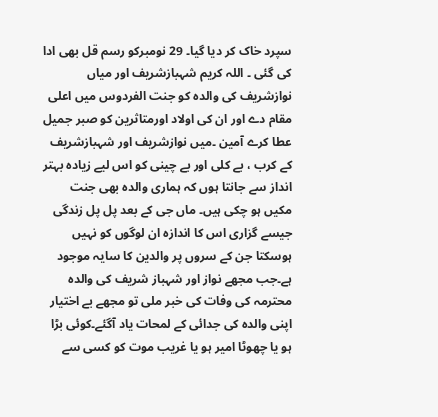سپرد خاک کر دیا گیا۔ 29 نومبرکو رسم قل بھی ادا کی گئی ۔ اللہ کریم شہبازشریف اور میاں نوازشریف کی والدہ کو جنت الفردوس میں اعلی مقام دے اور ان کی اولاد اورمتاثرین کو صبر جمیل عطا کرے آمین ۔میں نوازشریف اور شہبازشریف کے کرب ، بے کلی اور بے چینی کو اس لیے زیادہ بہتر انداز سے جانتا ہوں کہ ہماری والدہ بھی جنت مکیں ہو چکی ہیں۔ ماں جی کے بعد پل پل زندگی جیسے گزاری اس کا اندازہ ان لوگوں کو نہیں ہوسکتا جن کے سروں پر والدین کا سایہ موجود ہے۔جب مجھے نواز اور شہباز شریف کی والدہ محترمہ کی وفات کی خبر ملی تو مجھے بے اختیار اپنی والدہ کی جدائی کے لمحات یاد آگئے۔کوئی بڑا ہو یا چھوٹا امیر ہو یا غریب موت کو کسی سے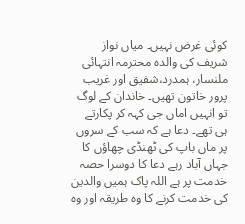کوئی غرض نہیں۔ میاں نواز شریف کی والدہ محترمہ انتہائی ملنسار، ہمدرد،شفیق اور غریب پرور خاتون تھیں۔ خاندان کے لوگ تو انہیں اماں جی کہہ کر پکارتے ہی تھے۔ دعا ہے کہ سب کے سروں پر ماں باپ کی ٹھنڈی چھاؤں کا جہاں آباد رہے دعا کا دوسرا حصہ خدمت پر ہے اللہ پاک ہمیں والدین کی خدمت کرنے کا وہ طریقہ اور وہ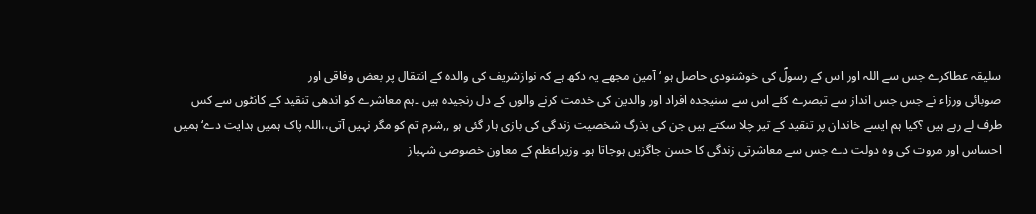سلیقہ عطاکرے جس سے اللہ اور اس کے رسولؐ کی خوشنودی حاصل ہو ‘آمین مجھے یہ دکھ ہے کہ نوازشریف کی والدہ کے انتقال پر بعض وفاقی اور
صوبائی ورزاء نے جس جس انداز سے تبصرے کئے اس سے سنیجدہ افراد اور والدین کی خدمت کرنے والوں کے دل رنجیدہ ہیں ۔ہم معاشرے کو اندھی تنقید کے کانٹوں سے کس طرف لے رہے ہیں ؟کیا ہم ایسے خاندان پر تنقید کے تیر چلا سکتے ہیں جن کی بذرگ شخصیت زندگی کی بازی ہار گئی ہو ,,شرم تم کو مگر نہیں آتی،،اللہ پاک ہمیں ہدایت دے‘ ہمیں احساس اور مروت کی وہ دولت دے جس سے معاشرتی زندگی کا حسن جاگزیں ہوجاتا ہو۔ وزیراعظم کے معاون خصوصی شہباز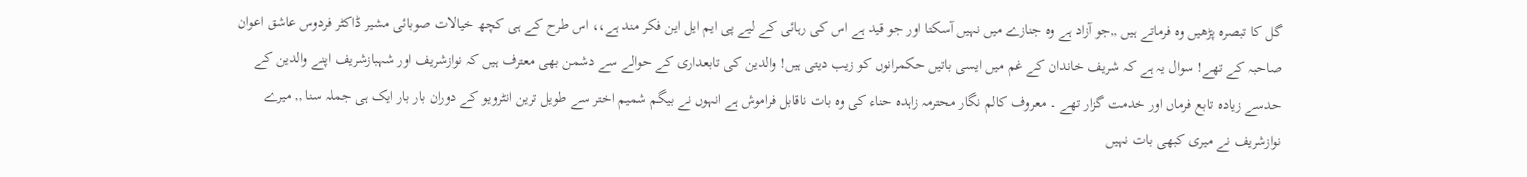گل کا تبصرہ پڑھیں وہ فرماتے ہیں ,,جو آزاد ہے وہ جنازے میں نہیں آسکتا اور جو قید ہے اس کی رہائی کے لیے پی ایم ایل این فکر مند ہے،، اس طرح کے ہی کچھ خیالات صوبائی مشیر ڈاکٹر فردوس عاشق اعوان صاحبہ کے تھے! سوال یہ ہے کہ شریف خاندان کے غم میں ایسی باتیں حکمرانوں کو زیب دیتی ہیں! والدین کی تابعداری کے حوالے سے دشمن بھی معترف ہیں کہ نوازشریف اور شہبازشریف اپنے والدین کے حدسے زیادہ تابع فرماں اور خدمت گزار تھے ۔ معروف کالم نگار محترمہ زاہدہ حناء کی وہ بات ناقابل فراموش ہے انہوں نے بیگم شمیم اختر سے طویل ترین انٹرویو کے دوران بار بار ایک ہی جملہ سنا ,, میرے نوازشریف نے میری کبھی بات نہیں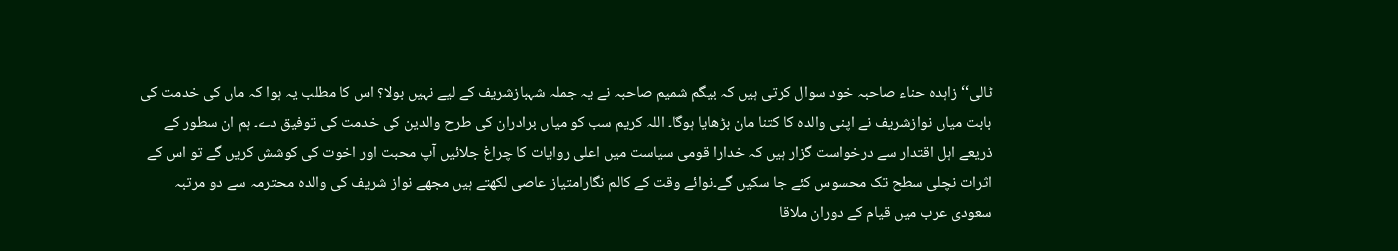ٹالی‘‘ زاہدہ حناء صاحبہ خود سوال کرتی ہیں کہ بیگم شمیم صاحبہ نے یہ جملہ شہبازشریف کے لیے نہیں بولا؟ اس کا مطلب یہ ہوا کہ ماں کی خدمت کی بابت میاں نوازشریف نے اپنی والدہ کا کتنا مان بڑھایا ہوگا۔ اللہ کریم سب کو میاں برادران کی طرح والدین کی خدمت کی توفیق دے۔ ہم ان سطور کے ذریعے اہل اقتدار سے درخواست گزار ہیں کہ خدارا قومی سیاست میں اعلی روایات کا چراغ جلائیں آپ محبت اور اخوت کی کوشش کریں گے تو اس کے اثرات نچلی سطح تک محسوس کئے جا سکیں گے۔نوائے وقت کے کالم نگارامتیاز عاصی لکھتے ہیں مجھے نواز شریف کی والدہ محترمہ سے دو مرتبہ سعودی عرب میں قیام کے دوران ملاقا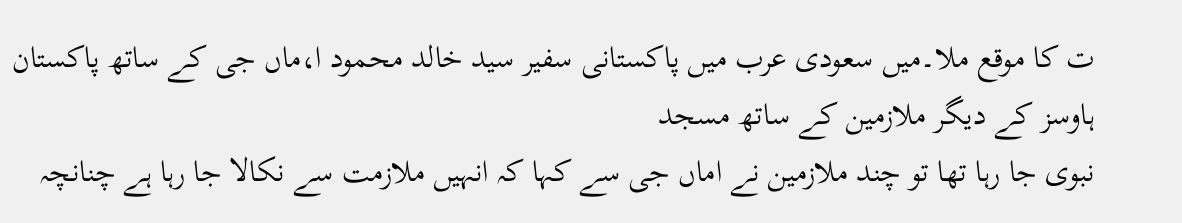ت کا موقع ملا۔میں سعودی عرب میں پاکستانی سفیر سید خالد محمود ا،ماں جی کے ساتھ پاکستان ہاوسز کے دیگر ملازمین کے ساتھ مسجد
نبوی جا رہا تھا تو چند ملازمین نے اماں جی سے کہا کہ انہیں ملازمت سے نکالا جا رہا ہے چنانچہ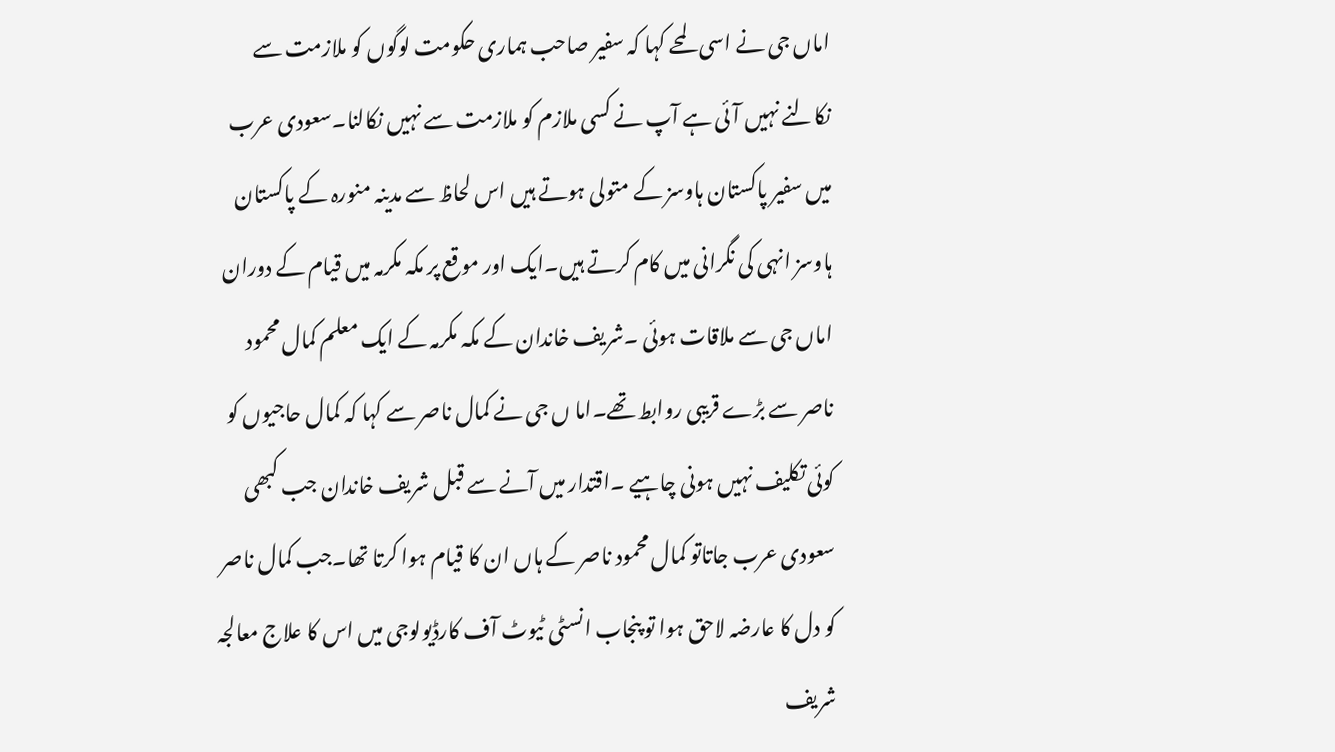اماں جی نے اسی لمحے کہا کہ سفیر صاحب ہماری حکومت لوگوں کو ملازمت سے نکالنے نہیں آئی ہے آپ نے کسی ملازم کو ملازمت سے نہیں نکالنا۔سعودی عرب میں سفیر پاکستان ہاوسز کے متولی ہوتے ہیں اس لحاظ سے مدینہ منورہ کے پاکستان ہاوسز انہی کی نگرانی میں کام کرتے ہیں۔ایک اور موقع پر مکہ مکرمہ میں قیام کے دوران اماں جی سے ملاقات ہوئی ۔شریف خاندان کے مکہ مکرمہ کے ایک معلم کمال محمود ناصر سے بڑے قریبی روابط تھے۔اما ں جی نے کمال ناصر سے کہا کہ کمال حاجیوں کو کوئی تکلیف نہیں ہونی چاہیے ۔اقتدار میں آنے سے قبل شریف خاندان جب کبھی سعودی عرب جاتاتو کمال محمود ناصر کے ہاں ان کا قیام ہوا کرتا تھا۔جب کمال ناصر کو دل کا عارضہ لاحق ہوا تو پنجاب انسٹی ٹیوٹ آف کارڈیولوجی میں اس کا علاج معالجہ شریف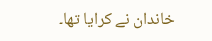خاندان نے کرایا تھا۔